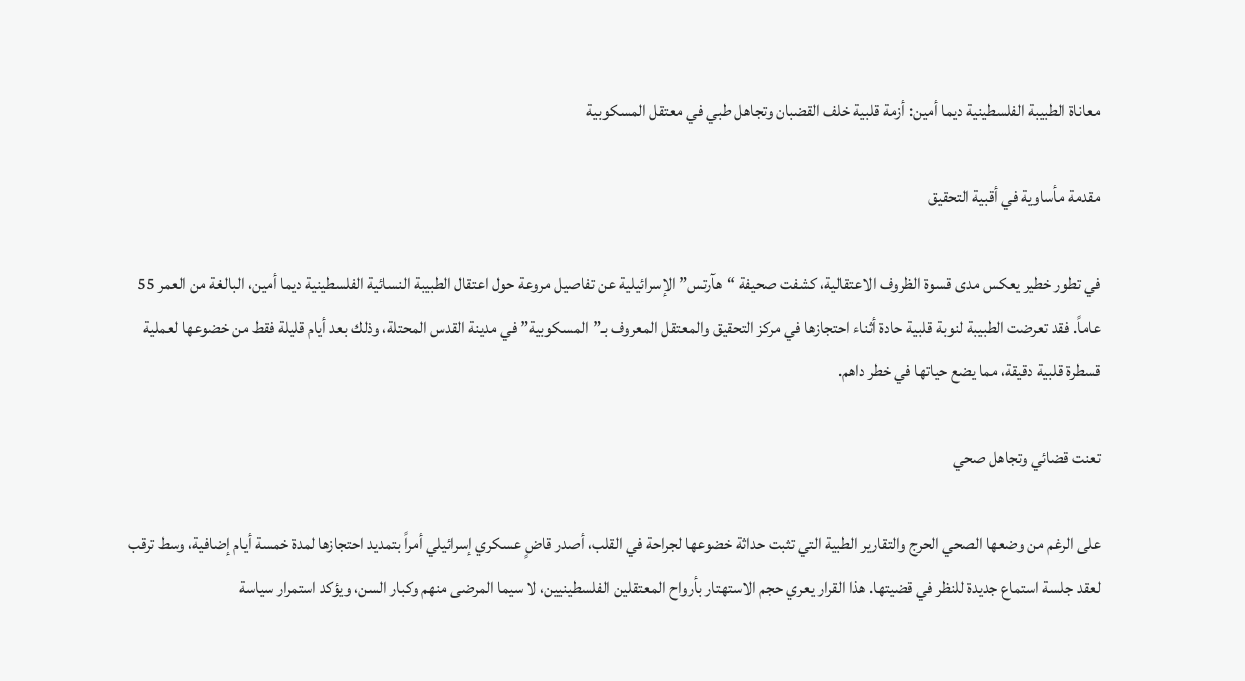معاناة الطبيبة الفلسطينية ديما أمين: أزمة قلبية خلف القضبان وتجاهل طبي في معتقل المسكوبية

مقدمة مأساوية في أقبية التحقيق

في تطور خطير يعكس مدى قسوة الظروف الاعتقالية، كشفت صحيفة “هآرتس” الإسرائيلية عن تفاصيل مروعة حول اعتقال الطبيبة النسائية الفلسطينية ديما أمين، البالغة من العمر 55 عاماً. فقد تعرضت الطبيبة لنوبة قلبية حادة أثناء احتجازها في مركز التحقيق والمعتقل المعروف بـ”المسكوبية” في مدينة القدس المحتلة، وذلك بعد أيام قليلة فقط من خضوعها لعملية قسطرة قلبية دقيقة، مما يضع حياتها في خطر داهم.

تعنت قضائي وتجاهل صحي

على الرغم من وضعها الصحي الحرج والتقارير الطبية التي تثبت حداثة خضوعها لجراحة في القلب، أصدر قاضٍ عسكري إسرائيلي أمراً بتمديد احتجازها لمدة خمسة أيام إضافية، وسط ترقب لعقد جلسة استماع جديدة للنظر في قضيتها. هذا القرار يعري حجم الاستهتار بأرواح المعتقلين الفلسطينيين، لا سيما المرضى منهم وكبار السن، ويؤكد استمرار سياسة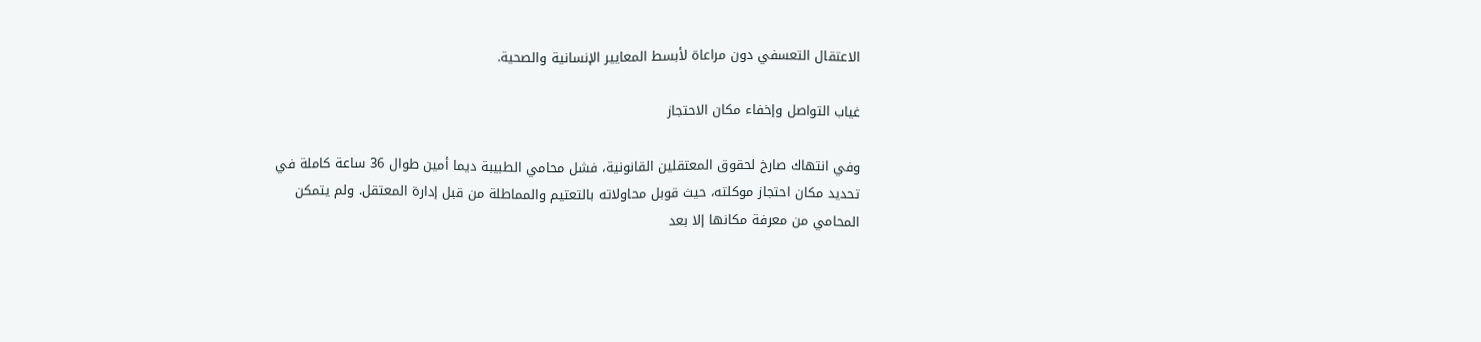الاعتقال التعسفي دون مراعاة لأبسط المعايير الإنسانية والصحية.

غياب التواصل وإخفاء مكان الاحتجاز

وفي انتهاك صارخ لحقوق المعتقلين القانونية، فشل محامي الطبيبة ديما أمين طوال 36 ساعة كاملة في تحديد مكان احتجاز موكلته، حيث قوبل محاولاته بالتعتيم والمماطلة من قبل إدارة المعتقل. ولم يتمكن المحامي من معرفة مكانها إلا بعد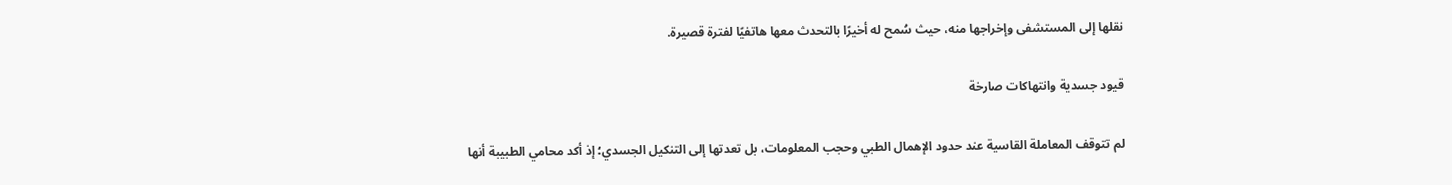نقلها إلى المستشفى وإخراجها منه، حيث سُمح له أخيرًا بالتحدث معها هاتفيًا لفترة قصيرة.

قيود جسدية وانتهاكات صارخة

لم تتوقف المعاملة القاسية عند حدود الإهمال الطبي وحجب المعلومات، بل تعدتها إلى التنكيل الجسدي؛ إذ أكد محامي الطبيبة أنها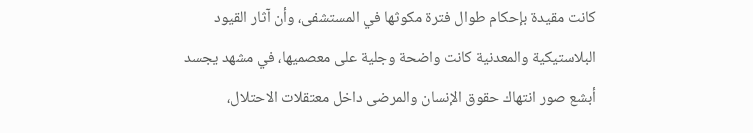كانت مقيدة بإحكام طوال فترة مكوثها في المستشفى، وأن آثار القيود البلاستيكية والمعدنية كانت واضحة وجلية على معصميها، في مشهد يجسد أبشع صور انتهاك حقوق الإنسان والمرضى داخل معتقلات الاحتلال،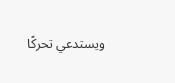ويستدعي تحركًا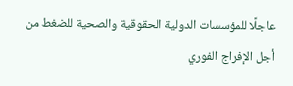عاجلًا للمؤسسات الدولية الحقوقية والصحية للضغط من أجل الإفراج الفوري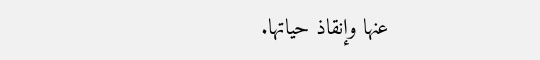عنها وإنقاذ حياتها.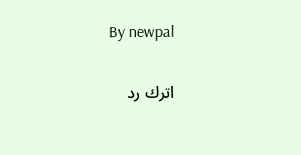By newpal

اترك رد